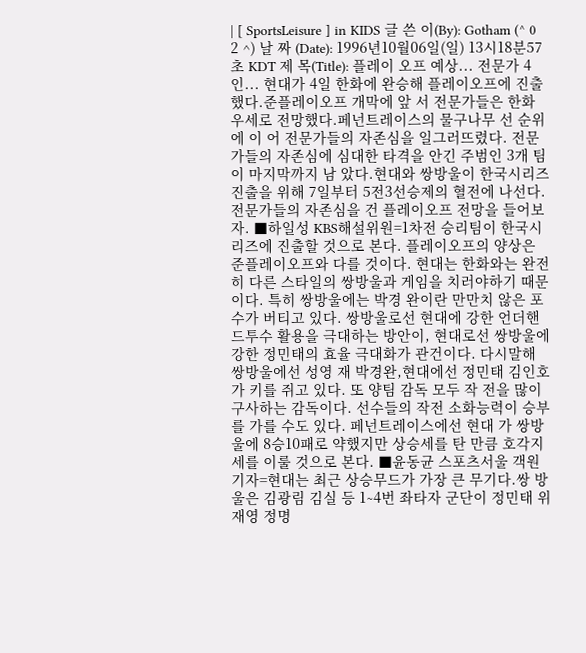| [ SportsLeisure ] in KIDS 글 쓴 이(By): Gotham (^ 0 2 ^) 날 짜 (Date): 1996년10월06일(일) 13시18분57초 KDT 제 목(Title): 플레이 오프 예상... 전문가 4인... 현대가 4일 한화에 완승해 플레이오프에 진출했다.준플레이오프 개막에 앞 서 전문가들은 한화 우세로 전망했다.페넌트레이스의 물구나무 선 순위에 이 어 전문가들의 자존심을 일그러뜨렸다. 전문가들의 자존심에 심대한 타격을 안긴 주범인 3개 팀이 마지막까지 남 았다.현대와 쌍방울이 한국시리즈 진출을 위해 7일부터 5전3선승제의 혈전에 나선다.전문가들의 자존심을 건 플레이오프 전망을 들어보자. ■하일성 KBS해설위원=1차전 승리팀이 한국시리즈에 진출할 것으로 본다. 플레이오프의 양상은 준플레이오프와 다를 것이다. 현대는 한화와는 완전히 다른 스타일의 쌍방울과 게임을 치러야하기 때문이다. 특히 쌍방울에는 박경 완이란 만만치 않은 포수가 버티고 있다. 쌍방울로선 현대에 강한 언더핸드투수 활용을 극대하는 방안이, 현대로선 쌍방울에 강한 정민태의 효율 극대화가 관건이다. 다시말해 쌍방울에선 성영 재 박경완,현대에선 정민태 김인호가 키를 쥐고 있다. 또 양팀 감독 모두 작 전을 많이 구사하는 감독이다. 선수들의 작전 소화능력이 승부를 가를 수도 있다. 페넌트레이스에선 현대 가 쌍방울에 8승10패로 약했지만 상승세를 탄 만큼 호각지세를 이룰 것으로 본다. ■윤동균 스포츠서울 객원기자=현대는 최근 상승무드가 가장 큰 무기다.쌍 방울은 김광림 김실 등 1∼4번 좌타자 군단이 정민태 위재영 정명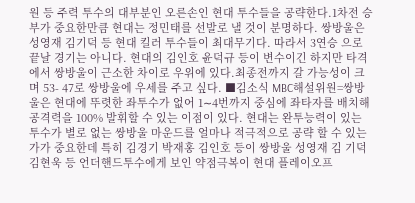원 등 주력 투수의 대부분인 오른손인 현대 투수들을 공략한다.1차전 승부가 중요한만큼 현대는 정민태를 선발로 낼 것이 분명하다. 쌍방울은 성영재 김기덕 등 현대 킬러 투수들이 최대무기다. 따라서 3연승 으로 끝날 경기는 아니다. 현대의 김인호 윤덕규 등이 변수이긴 하지만 타격 에서 쌍방울이 근소한 차이로 우위에 있다.최종전까지 갈 가능성이 크며 53- 47로 쌍방울에 우세를 주고 싶다. ■김소식 MBC해설위원=쌍방울은 현대에 뚜렷한 좌투수가 없어 1∼4번까지 중심에 좌타자를 배치해 공격력을 100% 발휘할 수 있는 이점이 있다. 현대는 완투능력이 있는 투수가 별로 없는 쌍방울 마운드를 얼마나 적극적으로 공략 할 수 있는가가 중요한데 특히 김경기 박재홍 김인호 등이 쌍방울 성영재 김 기덕 김현욱 등 언더핸드투수에게 보인 약점극복이 현대 플레이오프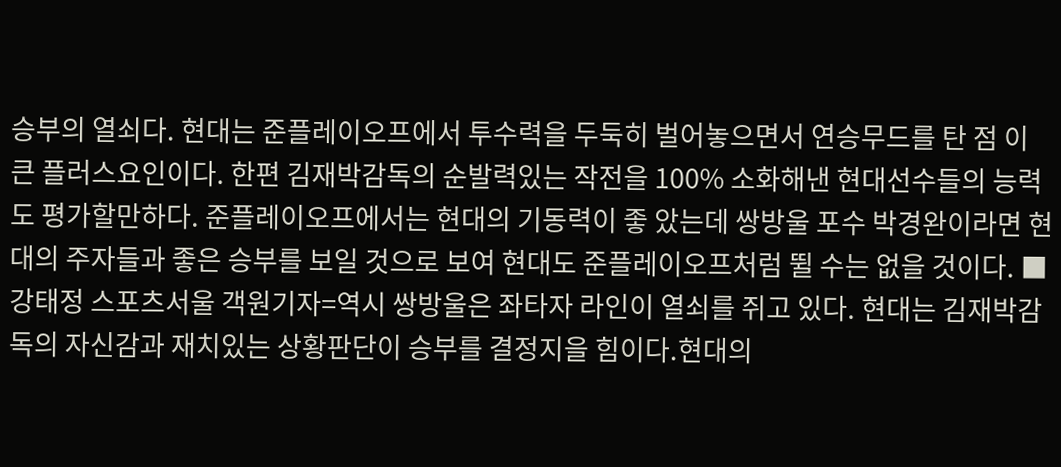승부의 열쇠다. 현대는 준플레이오프에서 투수력을 두둑히 벌어놓으면서 연승무드를 탄 점 이 큰 플러스요인이다. 한편 김재박감독의 순발력있는 작전을 100% 소화해낸 현대선수들의 능력도 평가할만하다. 준플레이오프에서는 현대의 기동력이 좋 았는데 쌍방울 포수 박경완이라면 현대의 주자들과 좋은 승부를 보일 것으로 보여 현대도 준플레이오프처럼 뛸 수는 없을 것이다. ■강태정 스포츠서울 객원기자=역시 쌍방울은 좌타자 라인이 열쇠를 쥐고 있다. 현대는 김재박감독의 자신감과 재치있는 상황판단이 승부를 결정지을 힘이다.현대의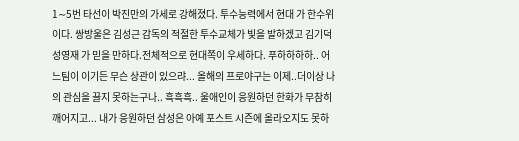1∼5번 타선이 박진만의 가세로 강해졌다. 투수능력에서 현대 가 한수위이다. 쌍방울은 김성근 감독의 적절한 투수교체가 빛을 발하겠고 김기덕 성영재 가 믿을 만하다.전체적으로 현대쪽이 우세하다. 푸하하하하.. 어느팀이 이기든 무슨 상관이 있으랴... 올해의 프로야구는 이제..더이상 나의 관심을 끌지 못하는구나.. 흑흑흑.. 울애인이 응원하던 한화가 무참히 깨어지고... 내가 응원하던 삼성은 아예 포스트 시즌에 올라오지도 못하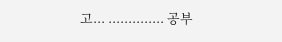고... .............. 공부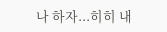나 하자...히히 내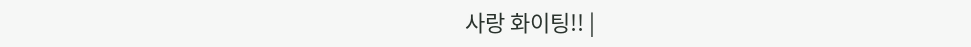사랑 화이팅!! |